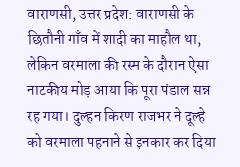वाराणसी, उत्तर प्रदेश: वाराणसी के छितौनी गाँव में शादी का माहौल था, लेकिन वरमाला की रस्म के दौरान ऐसा नाटकीय मोड़ आया कि पूरा पंडाल सन्न रह गया। दुल्हन किरण राजभर ने दूल्हे को वरमाला पहनाने से इनकार कर दिया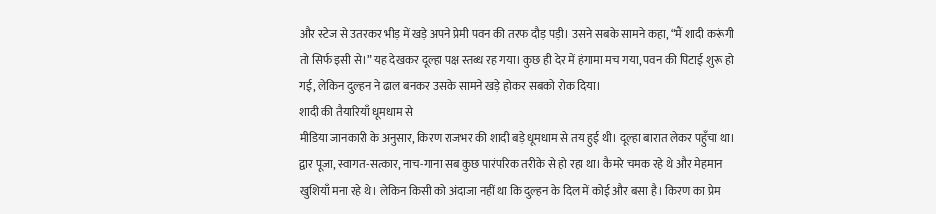और स्टेज से उतरकर भीड़ में खड़े अपने प्रेमी पवन की तरफ दौड़ पड़ी। उसने सबके सामने कहा, “मैं शादी करूंगी तो सिर्फ इसी से।” यह देखकर दूल्हा पक्ष स्तब्ध रह गया। कुछ ही देर में हंगामा मच गया, पवन की पिटाई शुरू हो गई, लेकिन दुल्हन ने ढाल बनकर उसके सामने खड़े होकर सबको रोक दिया।
शादी की तैयारियाँ धूमधाम से
मीडिया जानकारी के अनुसार, किरण राजभर की शादी बड़े धूमधाम से तय हुई थी। दूल्हा बारात लेकर पहुँचा था। द्वार पूजा, स्वागत-सत्कार, नाच-गाना सब कुछ पारंपरिक तरीके से हो रहा था। कैमरे चमक रहे थे और मेहमान खुशियाँ मना रहे थे। लेकिन किसी को अंदाजा नहीं था कि दुल्हन के दिल में कोई और बसा है। किरण का प्रेम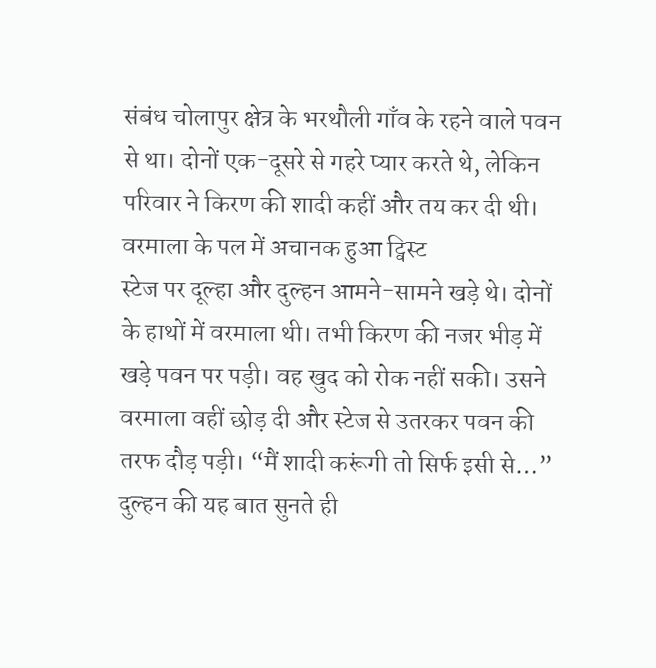संबंध चोलापुर क्षेत्र के भरथौली गाँव के रहने वाले पवन से था। दोनों एक-दूसरे से गहरे प्यार करते थे, लेकिन परिवार ने किरण की शादी कहीं और तय कर दी थी।
वरमाला के पल में अचानक हुआ ट्विस्ट
स्टेज पर दूल्हा और दुल्हन आमने-सामने खड़े थे। दोनों के हाथों में वरमाला थी। तभी किरण की नजर भीड़ में खड़े पवन पर पड़ी। वह खुद को रोक नहीं सकी। उसने वरमाला वहीं छोड़ दी और स्टेज से उतरकर पवन की तरफ दौड़ पड़ी। “मैं शादी करूंगी तो सिर्फ इसी से…” दुल्हन की यह बात सुनते ही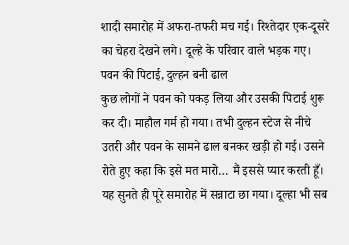शादी समारोह में अफरा-तफरी मच गई। रिश्तेदार एक-दूसरे का चेहरा देखने लगे। दूल्हे के परिवार वाले भड़क गए।
पवन की पिटाई, दुल्हन बनी ढाल
कुछ लोगों ने पवन को पकड़ लिया और उसकी पिटाई शुरू कर दी। माहौल गर्म हो गया। तभी दुल्हन स्टेज से नीचे उतरी और पवन के सामने ढाल बनकर खड़ी हो गई। उसने रोते हुए कहा कि इसे मत मारो… मैं इससे प्यार करती हूँ। यह सुनते ही पूरे समारोह में सन्नाटा छा गया। दूल्हा भी सब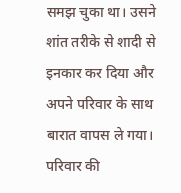समझ चुका था। उसने शांत तरीके से शादी से इनकार कर दिया और अपने परिवार के साथ बारात वापस ले गया।
परिवार की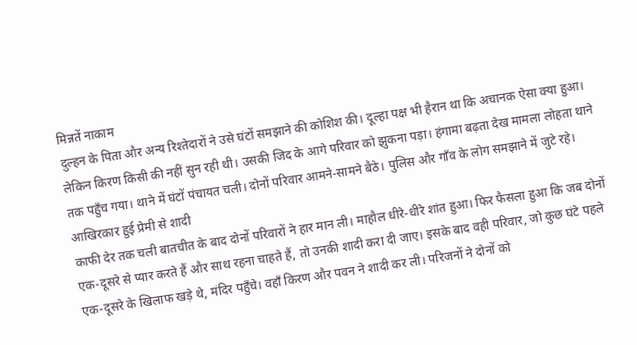मिन्नतें नाकाम
दुल्हन के पिता और अन्य रिश्तेदारों ने उसे घंटों समझाने की कोशिश की। दूल्हा पक्ष भी हैरान था कि अचानक ऐसा क्या हुआ। लेकिन किरण किसी की नहीं सुन रही थी। उसकी जिद के आगे परिवार को झुकना पड़ा। हंगामा बढ़ता देख मामला लोहता थाने तक पहुँच गया। थाने में घंटों पंचायत चली। दोनों परिवार आमने-सामने बैठे। पुलिस और गाँव के लोग समझाने में जुटे रहे।
आखिरकार हुई प्रेमी से शादी
काफी देर तक चली बातचीत के बाद दोनों परिवारों ने हार मान ली। माहौल धीरे-धीरे शांत हुआ। फिर फैसला हुआ कि जब दोनों एक-दूसरे से प्यार करते हैं और साथ रहना चाहते हैं, तो उनकी शादी करा दी जाए। इसके बाद वही परिवार, जो कुछ घंटे पहले एक-दूसरे के खिलाफ खड़े थे, मंदिर पहुँचे। वहाँ किरण और पवन ने शादी कर ली। परिजनों ने दोनों को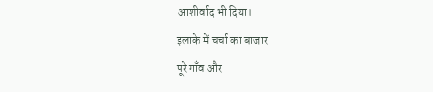आशीर्वाद भी दिया।
इलाके में चर्चा का बाजार
पूरे गाँव और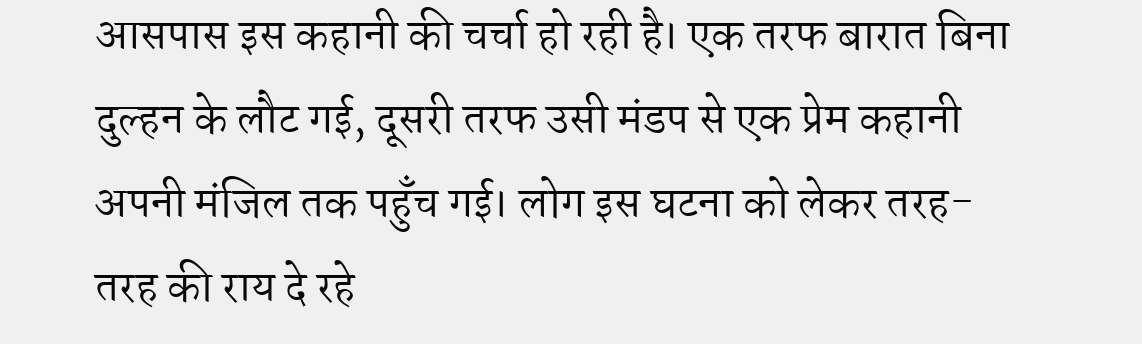आसपास इस कहानी की चर्चा हो रही है। एक तरफ बारात बिना दुल्हन के लौट गई, दूसरी तरफ उसी मंडप से एक प्रेम कहानी अपनी मंजिल तक पहुँच गई। लोग इस घटना को लेकर तरह-तरह की राय दे रहे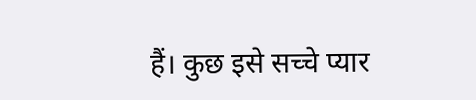हैं। कुछ इसे सच्चे प्यार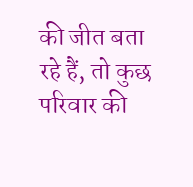की जीत बता रहे हैं, तो कुछ परिवार की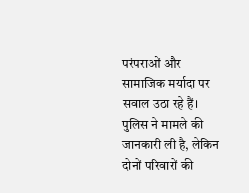परंपराओं और सामाजिक मर्यादा पर सवाल उठा रहे हैं। पुलिस ने मामले की जानकारी ली है, लेकिन दोनों परिवारों की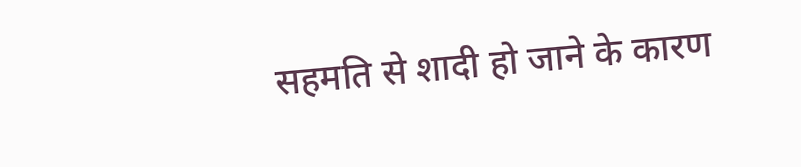सहमति से शादी हो जाने के कारण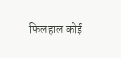फिलहाल कोई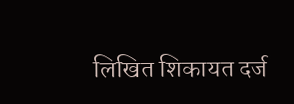लिखित शिकायत दर्ज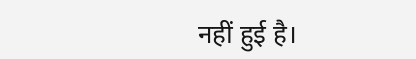नहीं हुई है।